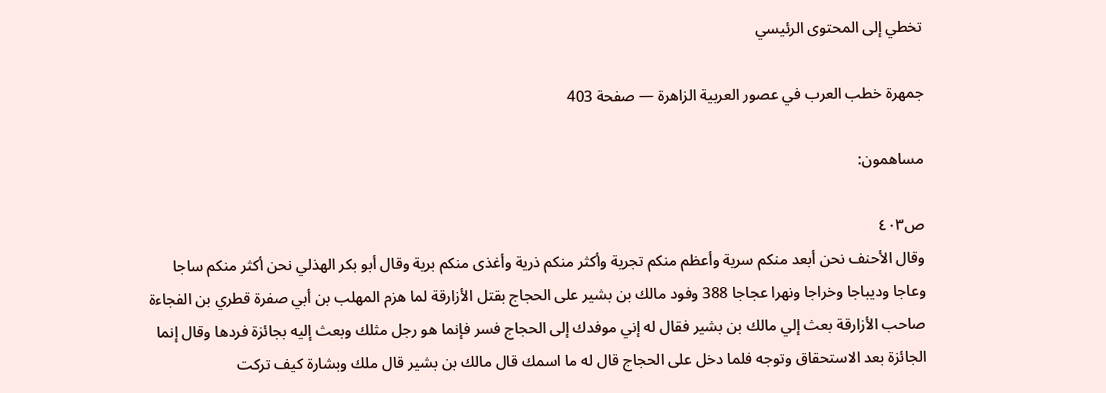تخطي إلى المحتوى الرئيسي

جمهرة خطب العرب في عصور العربية الزاهرة — صفحة 403

مساهمون:

ص٤٠٣
وقال الأحنف نحن أبعد منكم سرية وأعظم منكم تجرية وأكثر منكم ذرية وأغذى منكم برية وقال أبو بكر الهذلي نحن أكثر منكم ساجا وعاجا وديباجا وخراجا ونهرا عجاجا 388 وفود مالك بن بشير على الحجاج بقتل الأزارقة لما هزم المهلب بن أبي صفرة قطري بن الفجاءة صاحب الأزارقة بعث إلي مالك بن بشير فقال له إني موفدك إلى الحجاج فسر فإنما هو رجل مثلك وبعث إليه بجائزة فردها وقال إنما الجائزة بعد الاستحقاق وتوجه فلما دخل على الحجاج قال له ما اسمك قال مالك بن بشير قال ملك وبشارة كيف تركت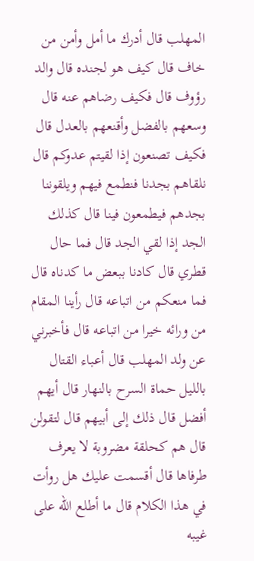المهلب قال أدرك ما أمل وأمن من خاف قال كيف هو لجنده قال والد رؤوف قال فكيف رضاهم عنه قال وسعهم بالفضل وأقنعهم بالعدل قال فكيف تصنعون إذا لقيتم عدوكم قال نلقاهم بجدنا فنطمع فيهم ويلقوننا بجدهم فيطمعون فينا قال كذلك الجد إذا لقي الجد قال فما حال قطري قال كادنا ببعض ما كدناه قال فما منعكم من اتباعه قال رأينا المقام من ورائه خيرا من اتباعه قال فأخبرني عن ولد المهلب قال أعباء القتال بالليل حماة السرح بالنهار قال أيهم أفضل قال ذلك إلى أبيهم قال لتقولن قال هم كحلقة مضروبة لا يعرف طرفاها قال أقسمت عليك هل روأت في هذا الكلام قال ما أطلع الله على غيبه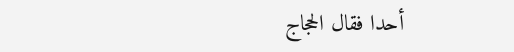أحدا فقال الحجاج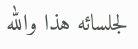لجلسائه هذا والله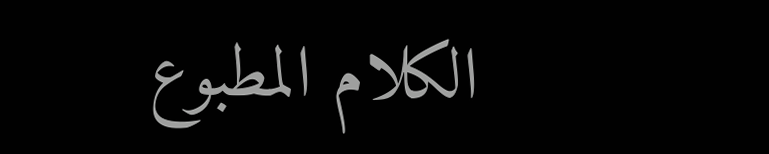الكلام المطبوع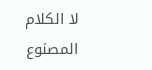لا الكلام المصنوع